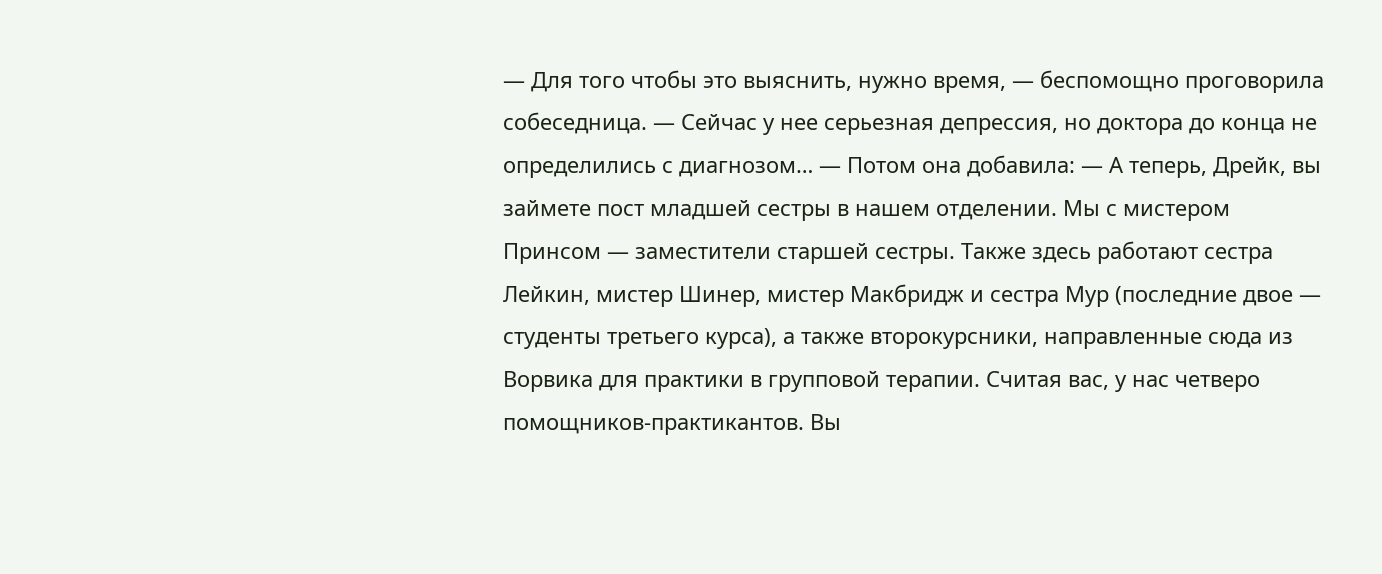— Для того чтобы это выяснить, нужно время, — беспомощно проговорила собеседница. — Сейчас у нее серьезная депрессия, но доктора до конца не определились с диагнозом… — Потом она добавила: — А теперь, Дрейк, вы займете пост младшей сестры в нашем отделении. Мы с мистером Принсом — заместители старшей сестры. Также здесь работают сестра Лейкин, мистер Шинер, мистер Макбридж и сестра Мур (последние двое — студенты третьего курса), а также второкурсники, направленные сюда из Ворвика для практики в групповой терапии. Считая вас, у нас четверо помощников-практикантов. Вы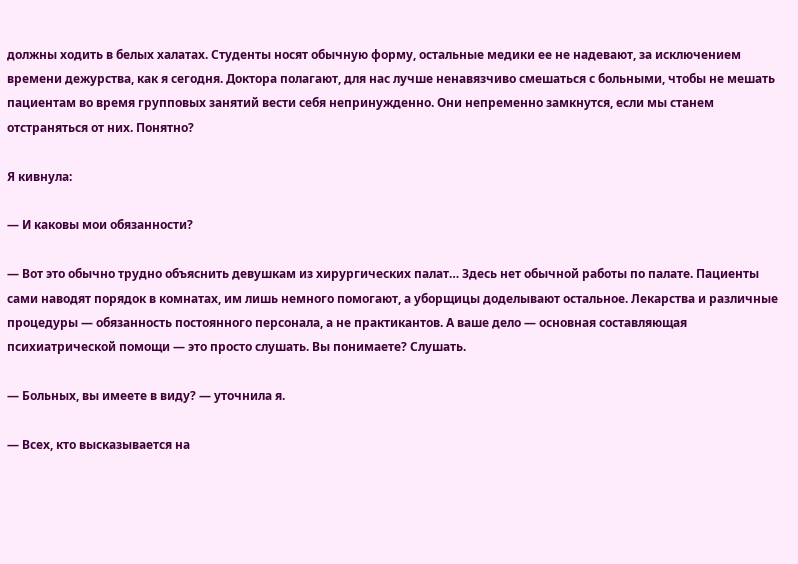должны ходить в белых халатах. Студенты носят обычную форму, остальные медики ее не надевают, за исключением времени дежурства, как я сегодня. Доктора полагают, для нас лучше ненавязчиво смешаться с больными, чтобы не мешать пациентам во время групповых занятий вести себя непринужденно. Они непременно замкнутся, если мы станем отстраняться от них. Понятно?

Я кивнула:

— И каковы мои обязанности?

— Вот это обычно трудно объяснить девушкам из хирургических палат… Здесь нет обычной работы по палате. Пациенты сами наводят порядок в комнатах, им лишь немного помогают, а уборщицы доделывают остальное. Лекарства и различные процедуры — обязанность постоянного персонала, а не практикантов. А ваше дело — основная составляющая психиатрической помощи — это просто слушать. Вы понимаете? Слушать.

— Больных, вы имеете в виду? — уточнила я.

— Всех, кто высказывается на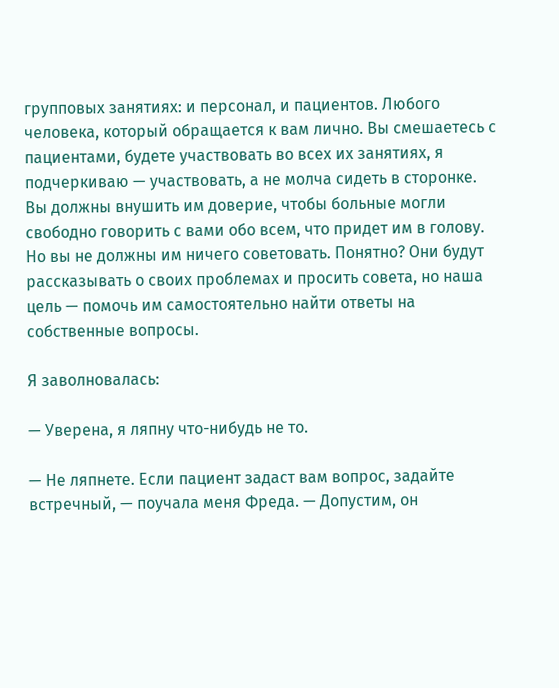групповых занятиях: и персонал, и пациентов. Любого человека, который обращается к вам лично. Вы смешаетесь с пациентами, будете участвовать во всех их занятиях, я подчеркиваю — участвовать, а не молча сидеть в сторонке. Вы должны внушить им доверие, чтобы больные могли свободно говорить с вами обо всем, что придет им в голову. Но вы не должны им ничего советовать. Понятно? Они будут рассказывать о своих проблемах и просить совета, но наша цель — помочь им самостоятельно найти ответы на собственные вопросы.

Я заволновалась:

— Уверена, я ляпну что-нибудь не то.

— Не ляпнете. Если пациент задаст вам вопрос, задайте встречный, — поучала меня Фреда. — Допустим, он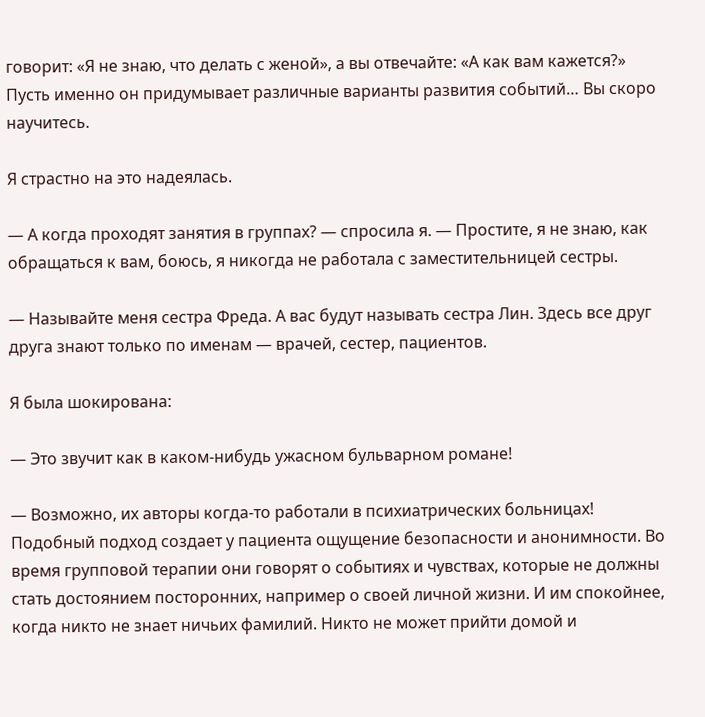говорит: «Я не знаю, что делать с женой», а вы отвечайте: «А как вам кажется?» Пусть именно он придумывает различные варианты развития событий… Вы скоро научитесь.

Я страстно на это надеялась.

— А когда проходят занятия в группах? — спросила я. — Простите, я не знаю, как обращаться к вам, боюсь, я никогда не работала с заместительницей сестры.

— Называйте меня сестра Фреда. А вас будут называть сестра Лин. Здесь все друг друга знают только по именам — врачей, сестер, пациентов.

Я была шокирована:

— Это звучит как в каком-нибудь ужасном бульварном романе!

— Возможно, их авторы когда-то работали в психиатрических больницах! Подобный подход создает у пациента ощущение безопасности и анонимности. Во время групповой терапии они говорят о событиях и чувствах, которые не должны стать достоянием посторонних, например о своей личной жизни. И им спокойнее, когда никто не знает ничьих фамилий. Никто не может прийти домой и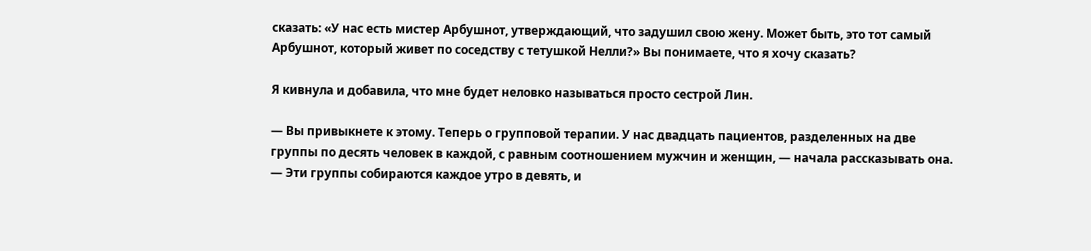сказать: «У нас есть мистер Арбушнот, утверждающий, что задушил свою жену. Может быть, это тот самый Арбушнот, который живет по соседству с тетушкой Нелли?» Вы понимаете, что я хочу сказать?

Я кивнула и добавила, что мне будет неловко называться просто сестрой Лин.

— Вы привыкнете к этому. Теперь о групповой терапии. У нас двадцать пациентов, разделенных на две группы по десять человек в каждой, с равным соотношением мужчин и женщин, — начала рассказывать она. — Эти группы собираются каждое утро в девять, и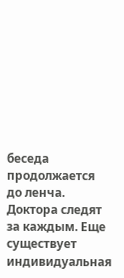беседа продолжается до ленча. Доктора следят за каждым. Еще существует индивидуальная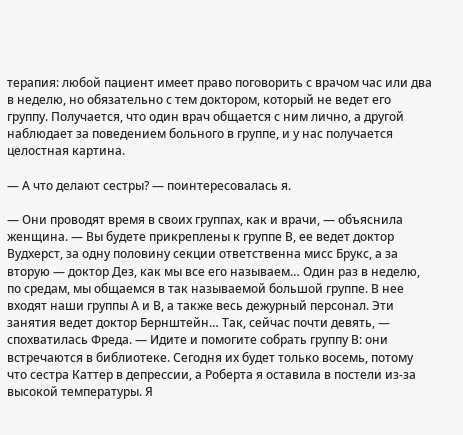терапия: любой пациент имеет право поговорить с врачом час или два в неделю, но обязательно с тем доктором, который не ведет его группу. Получается, что один врач общается с ним лично, а другой наблюдает за поведением больного в группе, и у нас получается целостная картина.

— А что делают сестры? — поинтересовалась я.

— Они проводят время в своих группах, как и врачи, — объяснила женщина. — Вы будете прикреплены к группе В, ее ведет доктор Вудхерст, за одну половину секции ответственна мисс Брукс, а за вторую — доктор Дез, как мы все его называем… Один раз в неделю, по средам, мы общаемся в так называемой большой группе. В нее входят наши группы А и В, а также весь дежурный персонал. Эти занятия ведет доктор Бернштейн… Так, сейчас почти девять, — спохватилась Фреда. — Идите и помогите собрать группу В: они встречаются в библиотеке. Сегодня их будет только восемь, потому что сестра Каттер в депрессии, а Роберта я оставила в постели из-за высокой температуры. Я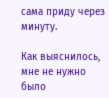сама приду через минуту.

Как выяснилось, мне не нужно было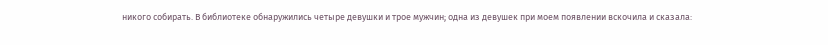никого собирать. В библиотеке обнаружились четыре девушки и трое мужчин; одна из девушек при моем появлении вскочила и сказала: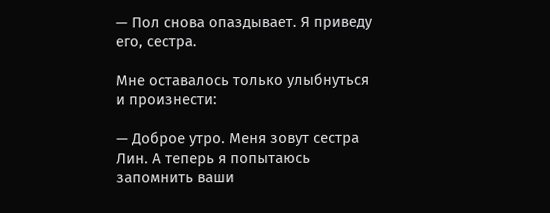— Пол снова опаздывает. Я приведу его, сестра.

Мне оставалось только улыбнуться и произнести:

— Доброе утро. Меня зовут сестра Лин. А теперь я попытаюсь запомнить ваши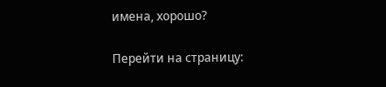имена, хорошо?

Перейти на страницу: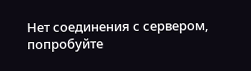Нет соединения с сервером, попробуйте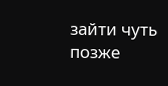зайти чуть позже